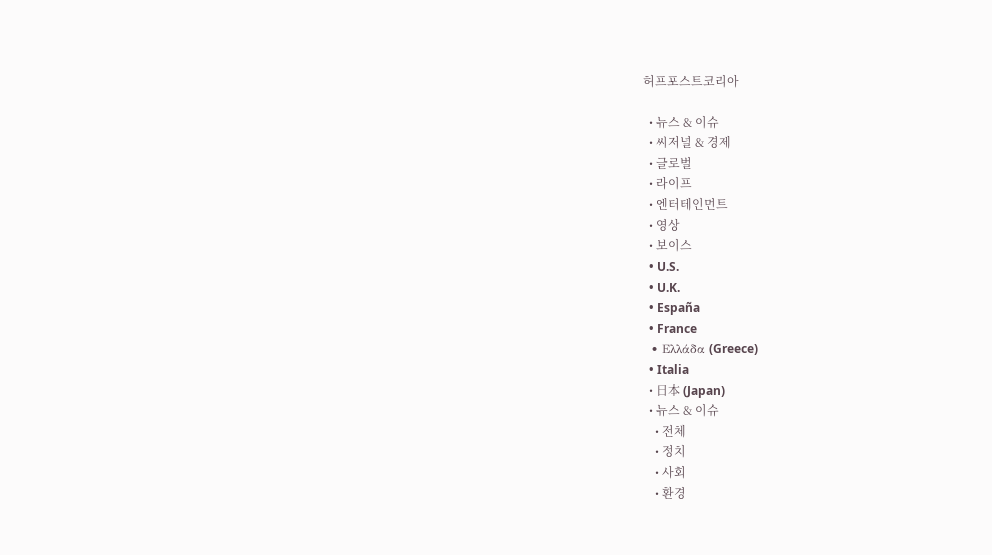허프포스트코리아

  • 뉴스 & 이슈
  • 씨저널 & 경제
  • 글로벌
  • 라이프
  • 엔터테인먼트
  • 영상
  • 보이스
  • U.S.
  • U.K.
  • España
  • France
  • Ελλάδα (Greece)
  • Italia
  • 日本 (Japan)
  • 뉴스 & 이슈
    • 전체
    • 정치
    • 사회
    • 환경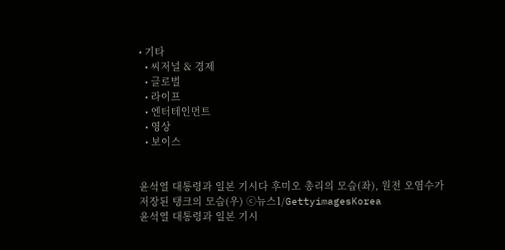• 기타
  • 씨저널 & 경제
  • 글로벌
  • 라이프
  • 엔터테인먼트
  • 영상
  • 보이스


윤석열 대통령과 일본 기시다 후미오 총리의 모습(좌), 원전 오염수가 저장된 탱크의 모습(우) ⓒ뉴스1/GettyimagesKorea
윤석열 대통령과 일본 기시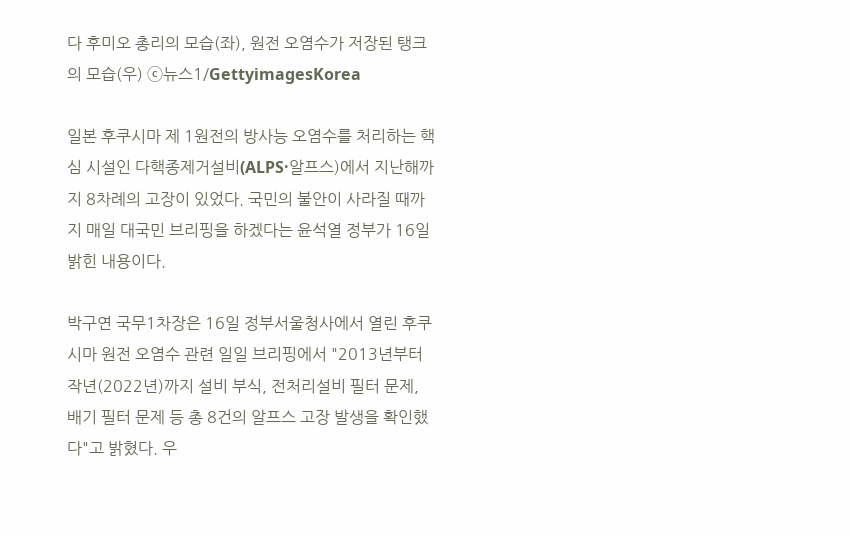다 후미오 총리의 모습(좌), 원전 오염수가 저장된 탱크의 모습(우) ⓒ뉴스1/GettyimagesKorea

일본 후쿠시마 제 1원전의 방사능 오염수를 처리하는 핵심 시설인 다핵종제거설비(ALPS·알프스)에서 지난해까지 8차례의 고장이 있었다. 국민의 불안이 사라질 때까지 매일 대국민 브리핑을 하겠다는 윤석열 정부가 16일 밝힌 내용이다.

박구연 국무1차장은 16일 정부서울청사에서 열린 후쿠시마 원전 오염수 관련 일일 브리핑에서 "2013년부터 작년(2022년)까지 설비 부식, 전처리설비 필터 문제, 배기 필터 문제 등 총 8건의 알프스 고장 발생을 확인했다"고 밝혔다. 우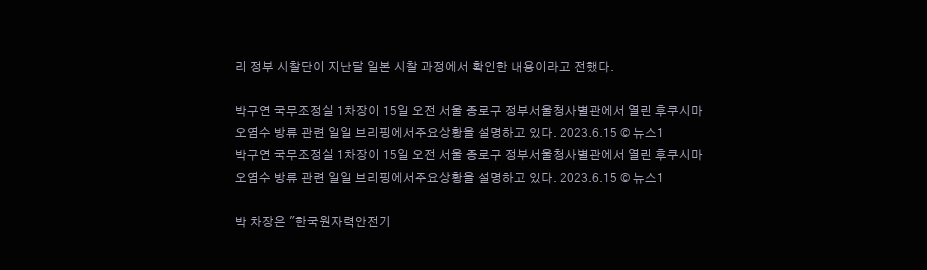리 정부 시찰단이 지난달 일본 시찰 과정에서 확인한 내용이라고 전했다.

박구연 국무조정실 1차장이 15일 오전 서울 종로구 정부서울청사별관에서 열린 후쿠시마 오염수 방류 관련 일일 브리핑에서주요상황을 설명하고 있다. 2023.6.15 © 뉴스1
박구연 국무조정실 1차장이 15일 오전 서울 종로구 정부서울청사별관에서 열린 후쿠시마 오염수 방류 관련 일일 브리핑에서주요상황을 설명하고 있다. 2023.6.15 © 뉴스1

박 차장은 "한국원자력안전기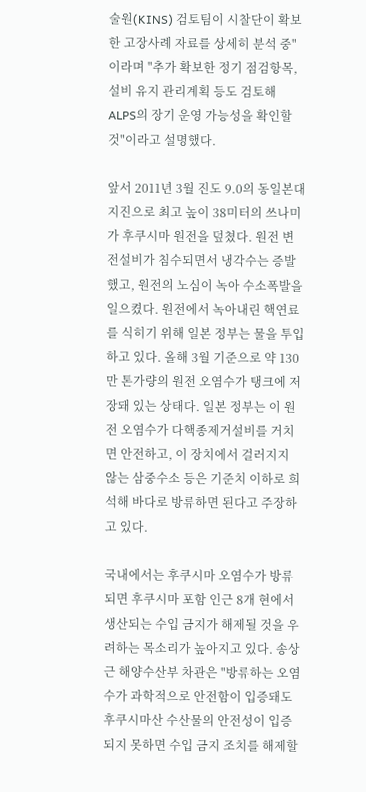술원(KINS) 검토팀이 시찰단이 확보한 고장사례 자료를 상세히 분석 중"이라며 "추가 확보한 정기 점검항목, 설비 유지 관리계획 등도 검토해 ALPS의 장기 운영 가능성을 확인할 것"이라고 설명했다.

앞서 2011년 3월 진도 9.0의 동일본대지진으로 최고 높이 38미터의 쓰나미가 후쿠시마 원전을 덮쳤다. 원전 변전설비가 침수되면서 냉각수는 증발했고, 원전의 노심이 녹아 수소폭발을 일으켰다. 원전에서 녹아내린 핵연료를 식히기 위해 일본 정부는 물을 투입하고 있다. 올해 3월 기준으로 약 130만 톤가량의 원전 오염수가 탱크에 저장돼 있는 상태다. 일본 정부는 이 원전 오염수가 다핵종제거설비를 거치면 안전하고, 이 장치에서 걸러지지 않는 삼중수소 등은 기준치 이하로 희석해 바다로 방류하면 된다고 주장하고 있다.

국내에서는 후쿠시마 오염수가 방류되면 후쿠시마 포함 인근 8개 현에서 생산되는 수입 금지가 해제될 것을 우려하는 목소리가 높아지고 있다. 송상근 해양수산부 차관은 "방류하는 오염수가 과학적으로 안전함이 입증돼도 후쿠시마산 수산물의 안전성이 입증되지 못하면 수입 금지 조치를 해제할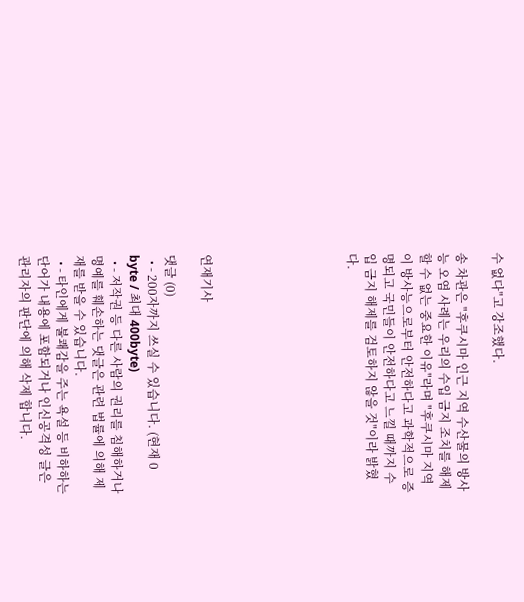수 없다"고 강조했다.

송 차관은 "후쿠시마 인근 지역 수산물의 방사능 오염 사례는 우리의 수입 금지 조치를 해제할 수 없는 중요한 이유"라며 "후쿠시마 지역이 방사능으로부터 안전하다고 과학적으로 증명되고 국민들이 안전하다고 느낄 때까지 수입 금지 해제를 검토하지 않을 것"이라 밝혔다.







연재기사

댓글 (0)
  • - 200자까지 쓰실 수 있습니다. (현재 0 byte / 최대 400byte)
  • - 저작권 등 다른 사람의 권리를 침해하거나 명예를 훼손하는 댓글은 관련 법률에 의해 제재를 받을 수 있습니다.
  • - 타인에게 불쾌감을 주는 욕설 등 비하하는 단어가 내용에 포함되거나 인신공격성 글은 관리자의 판단에 의해 삭제 합니다.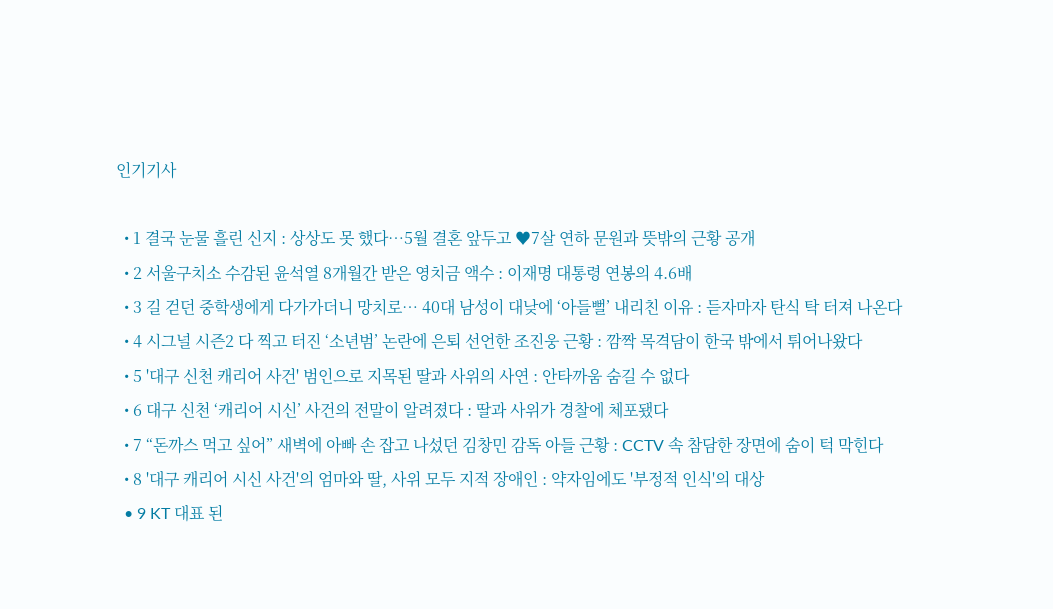인기기사

  • 1 결국 눈물 흘린 신지 : 상상도 못 했다…5월 결혼 앞두고 ♥7살 연하 문원과 뜻밖의 근황 공개
  • 2 서울구치소 수감된 윤석열 8개월간 받은 영치금 액수 : 이재명 대통령 연봉의 4.6배
  • 3 길 걷던 중학생에게 다가가더니 망치로… 40대 남성이 대낮에 ‘아들뻘’ 내리친 이유 : 듣자마자 탄식 탁 터져 나온다
  • 4 시그널 시즌2 다 찍고 터진 ‘소년범’ 논란에 은퇴 선언한 조진웅 근황 : 깜짝 목격담이 한국 밖에서 튀어나왔다
  • 5 '대구 신천 캐리어 사건' 범인으로 지목된 딸과 사위의 사연 : 안타까움 숨길 수 없다
  • 6 대구 신천 ‘캐리어 시신’ 사건의 전말이 알려졌다 : 딸과 사위가 경찰에 체포됐다
  • 7 “돈까스 먹고 싶어” 새벽에 아빠 손 잡고 나섰던 김창민 감독 아들 근황 : CCTV 속 참담한 장면에 숨이 턱 막힌다
  • 8 '대구 캐리어 시신 사건'의 엄마와 딸, 사위 모두 지적 장애인 : 약자임에도 '부정적 인식'의 대상
  • 9 KT 대표 된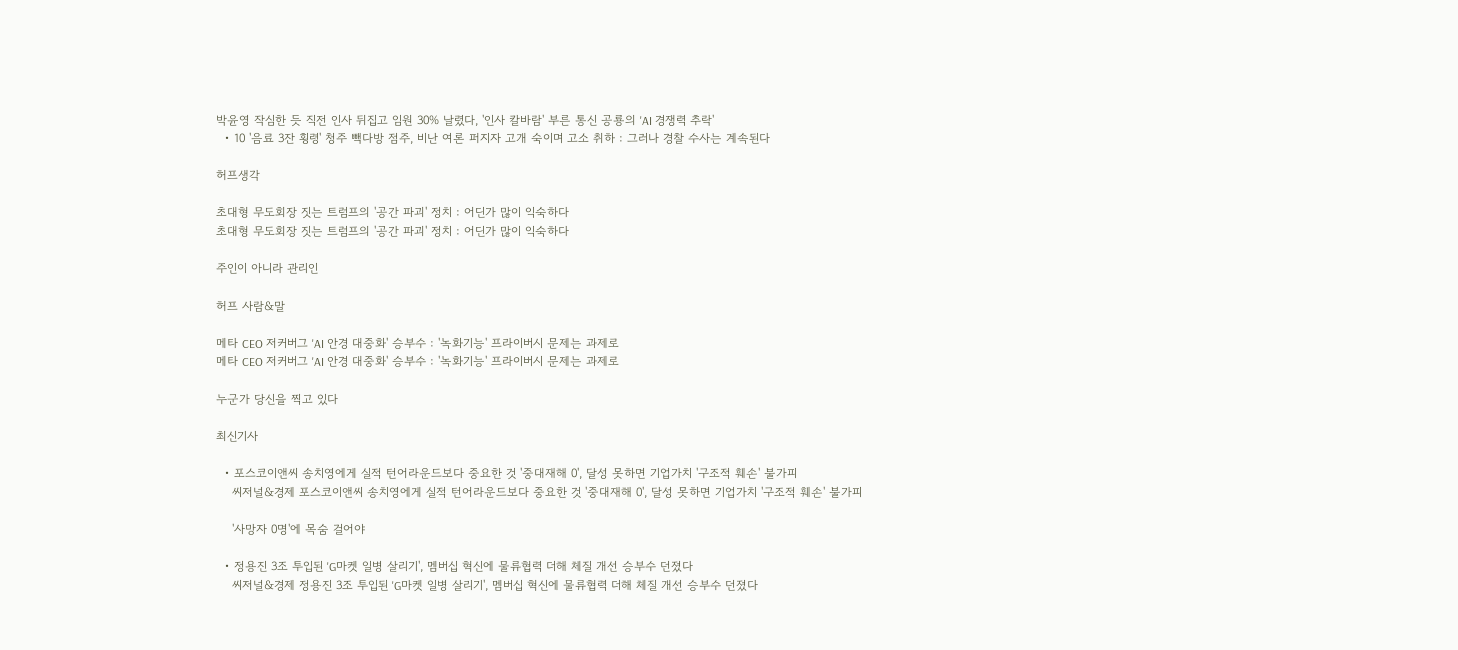박윤영 작심한 듯 직전 인사 뒤집고 임원 30% 날렸다, '인사 칼바람' 부른 통신 공룡의 'AI 경쟁력 추락'
  • 10 '음료 3잔 횡령' 청주 빽다방 점주, 비난 여론 퍼지자 고개 숙이며 고소 취하 : 그러나 경찰 수사는 계속된다

허프생각

초대형 무도회장 짓는 트럼프의 '공간 파괴' 정치 : 어딘가 많이 익숙하다
초대형 무도회장 짓는 트럼프의 '공간 파괴' 정치 : 어딘가 많이 익숙하다

주인이 아니라 관리인

허프 사람&말

메타 CEO 저커버그 'AI 안경 대중화' 승부수 : '녹화기능' 프라이버시 문제는 과제로
메타 CEO 저커버그 'AI 안경 대중화' 승부수 : '녹화기능' 프라이버시 문제는 과제로

누군가 당신을 찍고 있다

최신기사

  • 포스코이앤씨 송치영에게 실적 턴어라운드보다 중요한 것 '중대재해 0', 달성 못하면 기업가치 '구조적 훼손' 불가피
    씨저널&경제 포스코이앤씨 송치영에게 실적 턴어라운드보다 중요한 것 '중대재해 0', 달성 못하면 기업가치 '구조적 훼손' 불가피

    '사망자 0명'에 목숨 걸어야

  • 정용진 3조 투입된 'G마켓 일병 살리기', 멤버십 혁신에 물류협력 더해 체질 개선 승부수 던졌다
    씨저널&경제 정용진 3조 투입된 'G마켓 일병 살리기', 멤버십 혁신에 물류협력 더해 체질 개선 승부수 던졌다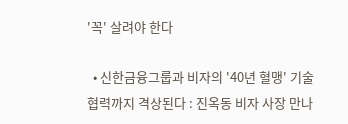'꼭' 살려야 한다

  • 신한금융그룹과 비자의 '40년 혈맹' 기술협력까지 격상된다 : 진옥동 비자 사장 만나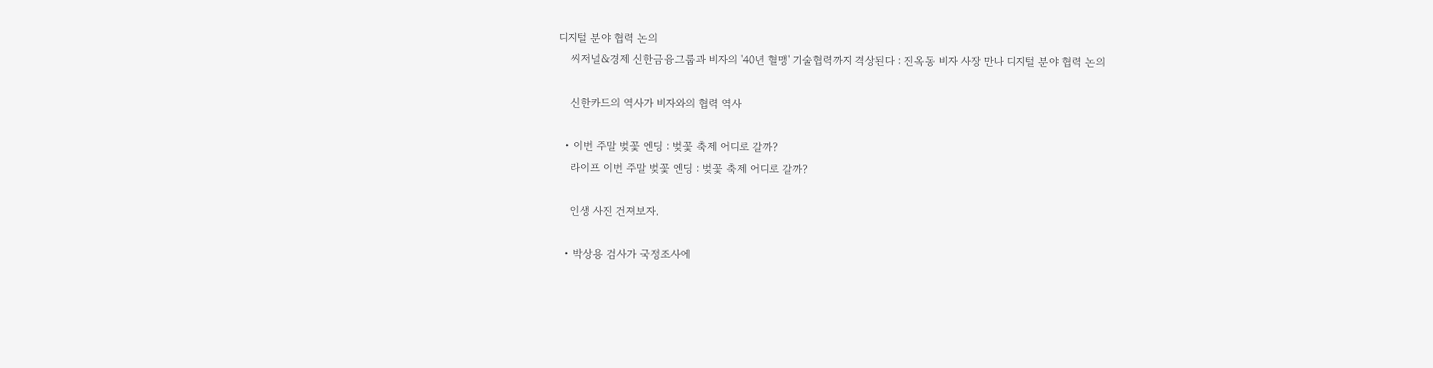디지털 분야 협력 논의
    씨저널&경제 신한금융그룹과 비자의 '40년 혈맹' 기술협력까지 격상된다 : 진옥동 비자 사장 만나 디지털 분야 협력 논의

    신한카드의 역사가 비자와의 협력 역사

  • 이번 주말 벚꽃 엔딩 : 벚꽃 축제 어디로 갈까?
    라이프 이번 주말 벚꽃 엔딩 : 벚꽃 축제 어디로 갈까?

    인생 사진 건져보자.

  • 박상용 검사가 국정조사에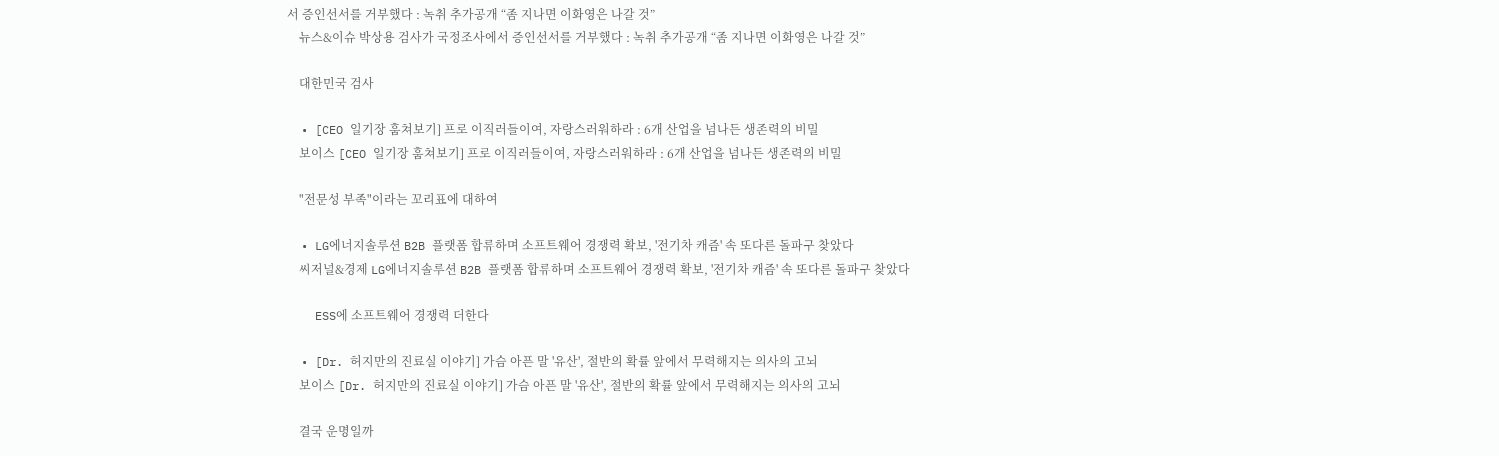서 증인선서를 거부했다 : 녹취 추가공개 “좀 지나면 이화영은 나갈 것”
    뉴스&이슈 박상용 검사가 국정조사에서 증인선서를 거부했다 : 녹취 추가공개 “좀 지나면 이화영은 나갈 것”

    대한민국 검사

  • [CEO 일기장 훔쳐보기] 프로 이직러들이여, 자랑스러워하라 : 6개 산업을 넘나든 생존력의 비밀
    보이스 [CEO 일기장 훔쳐보기] 프로 이직러들이여, 자랑스러워하라 : 6개 산업을 넘나든 생존력의 비밀

    "전문성 부족"이라는 꼬리표에 대하여

  • LG에너지솔루션 B2B 플랫폼 합류하며 소프트웨어 경쟁력 확보, '전기차 캐즘' 속 또다른 돌파구 찾았다
    씨저널&경제 LG에너지솔루션 B2B 플랫폼 합류하며 소프트웨어 경쟁력 확보, '전기차 캐즘' 속 또다른 돌파구 찾았다

    ESS에 소프트웨어 경쟁력 더한다

  • [Dr. 허지만의 진료실 이야기] 가슴 아픈 말 '유산', 절반의 확률 앞에서 무력해지는 의사의 고뇌
    보이스 [Dr. 허지만의 진료실 이야기] 가슴 아픈 말 '유산', 절반의 확률 앞에서 무력해지는 의사의 고뇌

    결국 운명일까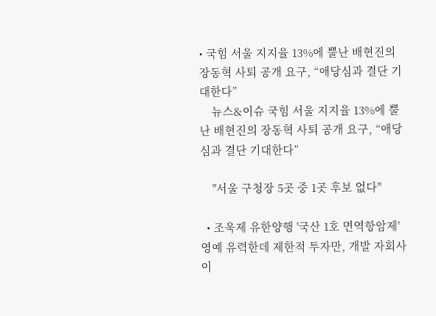• 국힘 서울 지지율 13%에 뿔난 배현진의 장동혁 사퇴 공개 요구, “애당심과 결단 기대한다”
    뉴스&이슈 국힘 서울 지지율 13%에 뿔난 배현진의 장동혁 사퇴 공개 요구, “애당심과 결단 기대한다”

    "서울 구청장 5곳 중 1곳 후보 없다"

  • 조욱제 유한양행 '국산 1호 면역항암제' 영예 유력한데 제한적 투자만, 개발 자회사 이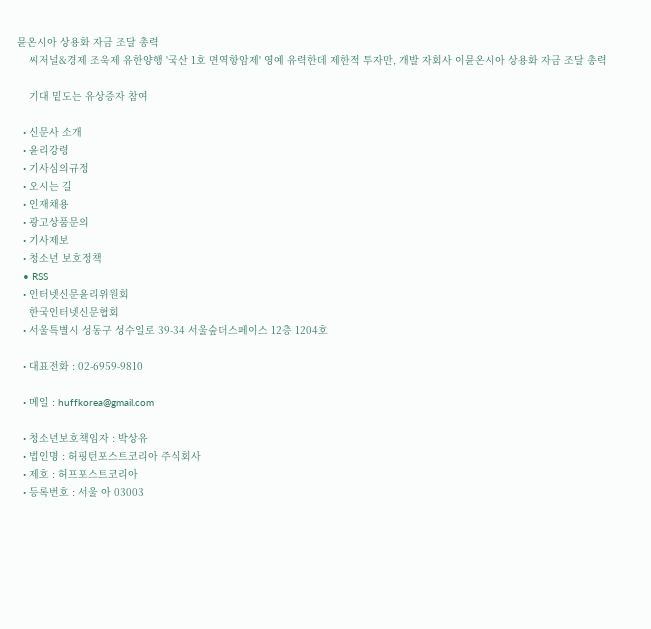뮨온시아 상용화 자금 조달 총력
    씨저널&경제 조욱제 유한양행 '국산 1호 면역항암제' 영예 유력한데 제한적 투자만, 개발 자회사 이뮨온시아 상용화 자금 조달 총력

    기대 밑도는 유상증자 참여

  • 신문사 소개
  • 윤리강령
  • 기사심의규정
  • 오시는 길
  • 인재채용
  • 광고상품문의
  • 기사제보
  • 청소년 보호정책
  • RSS
  • 인터넷신문윤리위원회
    한국인터넷신문협회
  • 서울특별시 성동구 성수일로 39-34 서울숲더스페이스 12층 1204호

  • 대표전화 : 02-6959-9810

  • 메일 : huffkorea@gmail.com

  • 청소년보호책임자 : 박상유
  • 법인명 : 허핑턴포스트코리아 주식회사
  • 제호 : 허프포스트코리아
  • 등록번호 : 서울 아 03003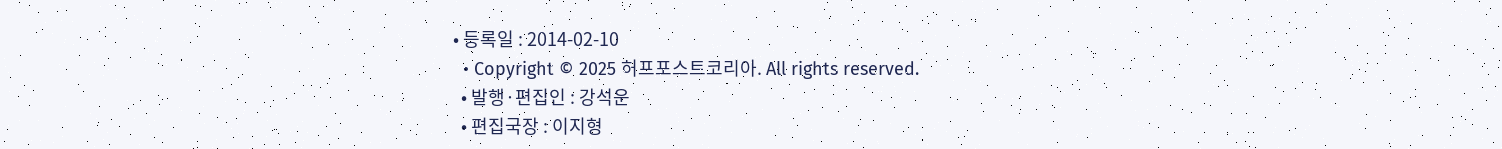• 등록일 : 2014-02-10
  • Copyright © 2025 허프포스트코리아. All rights reserved.
  • 발행·편집인 : 강석운
  • 편집국장 : 이지형